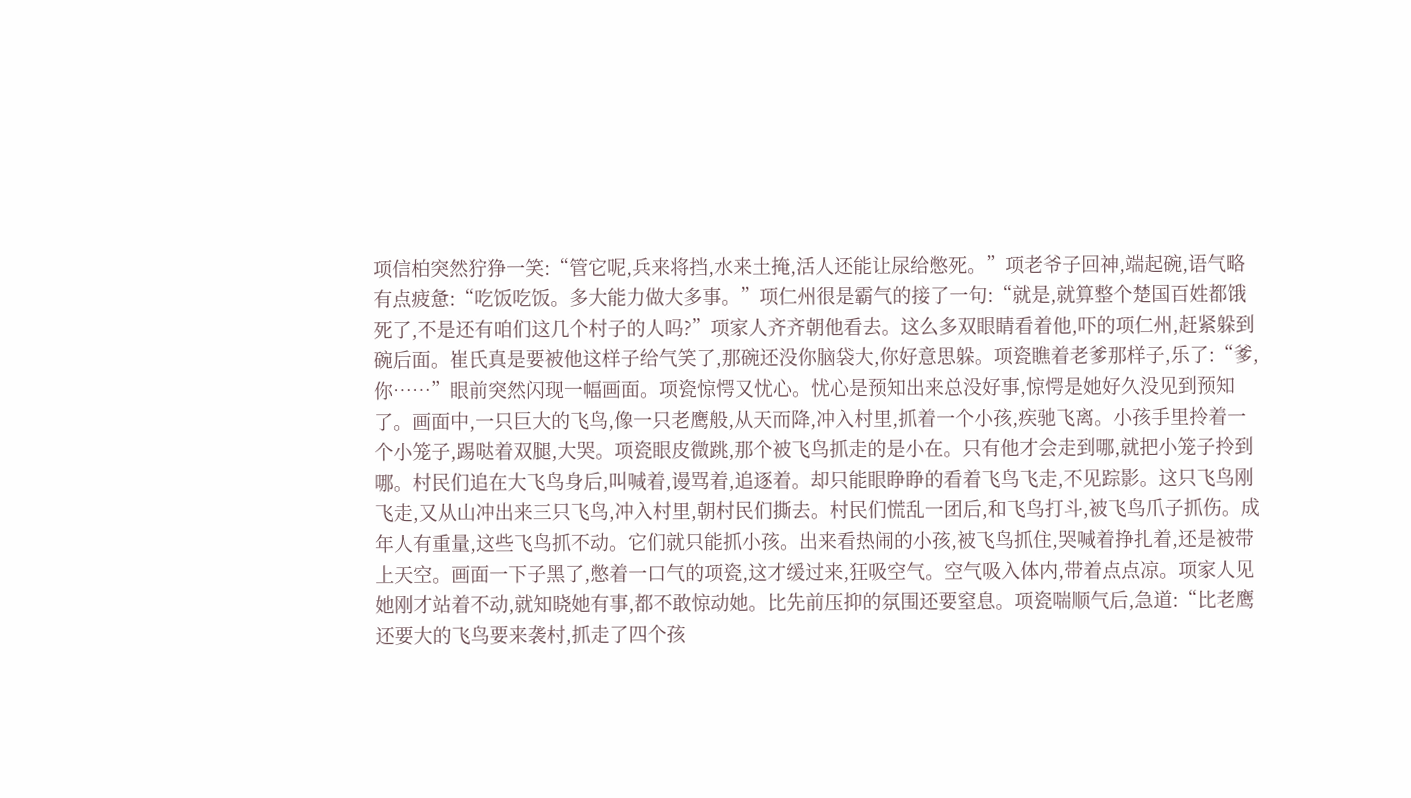项信柏突然狞狰一笑:“管它呢,兵来将挡,水来土掩,活人还能让尿给憋死。”项老爷子回神,端起碗,语气略有点疲惫:“吃饭吃饭。多大能力做大多事。”项仁州很是霸气的接了一句:“就是,就算整个楚国百姓都饿死了,不是还有咱们这几个村子的人吗?”项家人齐齐朝他看去。这么多双眼睛看着他,吓的项仁州,赶紧躲到碗后面。崔氏真是要被他这样子给气笑了,那碗还没你脑袋大,你好意思躲。项瓷瞧着老爹那样子,乐了:“爹,你……”眼前突然闪现一幅画面。项瓷惊愕又忧心。忧心是预知出来总没好事,惊愕是她好久没见到预知了。画面中,一只巨大的飞鸟,像一只老鹰般,从天而降,冲入村里,抓着一个小孩,疾驰飞离。小孩手里拎着一个小笼子,踢哒着双腿,大哭。项瓷眼皮微跳,那个被飞鸟抓走的是小在。只有他才会走到哪,就把小笼子拎到哪。村民们追在大飞鸟身后,叫喊着,谩骂着,追逐着。却只能眼睁睁的看着飞鸟飞走,不见踪影。这只飞鸟刚飞走,又从山冲出来三只飞鸟,冲入村里,朝村民们撕去。村民们慌乱一团后,和飞鸟打斗,被飞鸟爪子抓伤。成年人有重量,这些飞鸟抓不动。它们就只能抓小孩。出来看热闹的小孩,被飞鸟抓住,哭喊着挣扎着,还是被带上天空。画面一下子黑了,憋着一口气的项瓷,这才缓过来,狂吸空气。空气吸入体内,带着点点凉。项家人见她刚才站着不动,就知晓她有事,都不敢惊动她。比先前压抑的氛围还要窒息。项瓷喘顺气后,急道:“比老鹰还要大的飞鸟要来袭村,抓走了四个孩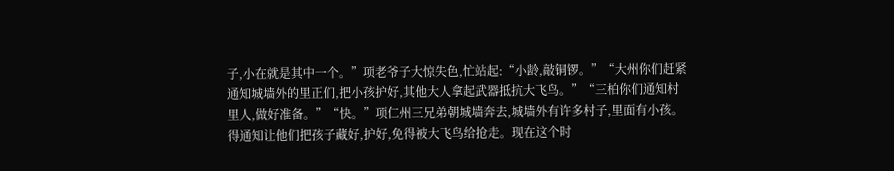子,小在就是其中一个。”项老爷子大惊失色,忙站起:“小龄,敲铜锣。”“大州你们赶紧通知城墙外的里正们,把小孩护好,其他大人拿起武器抵抗大飞鸟。”“三柏你们通知村里人,做好准备。”“快。”项仁州三兄弟朝城墙奔去,城墙外有许多村子,里面有小孩。得通知让他们把孩子藏好,护好,免得被大飞鸟给抢走。现在这个时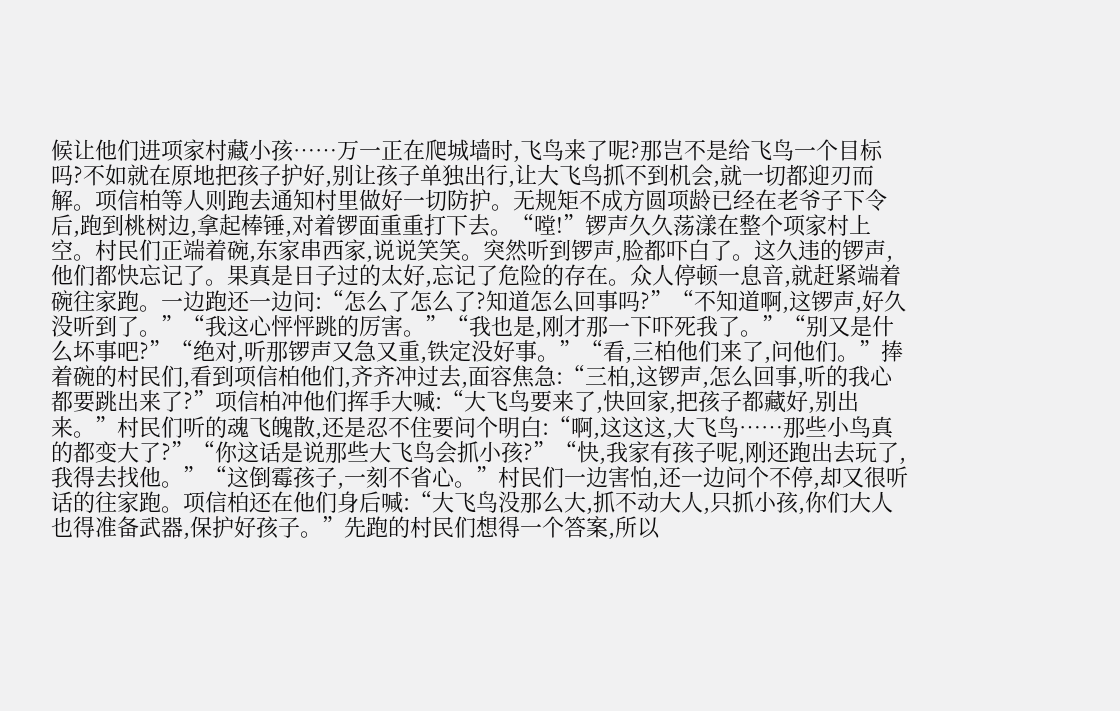候让他们进项家村藏小孩……万一正在爬城墙时,飞鸟来了呢?那岂不是给飞鸟一个目标吗?不如就在原地把孩子护好,别让孩子单独出行,让大飞鸟抓不到机会,就一切都迎刃而解。项信柏等人则跑去通知村里做好一切防护。无规矩不成方圆项龄已经在老爷子下令后,跑到桃树边,拿起棒锤,对着锣面重重打下去。“嘡!”锣声久久荡漾在整个项家村上空。村民们正端着碗,东家串西家,说说笑笑。突然听到锣声,脸都吓白了。这久违的锣声,他们都快忘记了。果真是日子过的太好,忘记了危险的存在。众人停顿一息音,就赶紧端着碗往家跑。一边跑还一边问:“怎么了怎么了?知道怎么回事吗?”“不知道啊,这锣声,好久没听到了。”“我这心怦怦跳的厉害。”“我也是,刚才那一下吓死我了。”“别又是什么坏事吧?”“绝对,听那锣声又急又重,铁定没好事。”“看,三柏他们来了,问他们。”捧着碗的村民们,看到项信柏他们,齐齐冲过去,面容焦急:“三柏,这锣声,怎么回事,听的我心都要跳出来了?”项信柏冲他们挥手大喊:“大飞鸟要来了,快回家,把孩子都藏好,别出来。”村民们听的魂飞魄散,还是忍不住要问个明白:“啊,这这这,大飞鸟……那些小鸟真的都变大了?”“你这话是说那些大飞鸟会抓小孩?”“快,我家有孩子呢,刚还跑出去玩了,我得去找他。”“这倒霉孩子,一刻不省心。”村民们一边害怕,还一边问个不停,却又很听话的往家跑。项信柏还在他们身后喊:“大飞鸟没那么大,抓不动大人,只抓小孩,你们大人也得准备武器,保护好孩子。”先跑的村民们想得一个答案,所以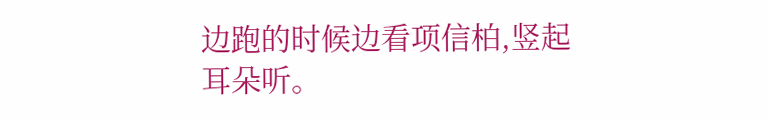边跑的时候边看项信柏,竖起耳朵听。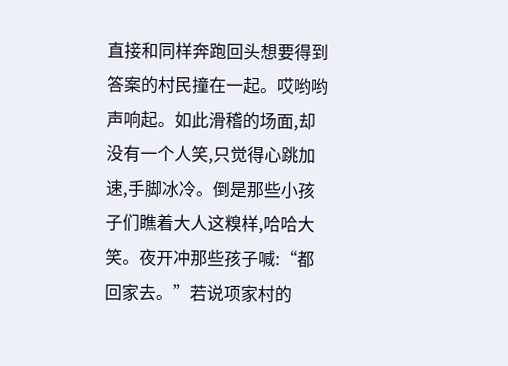直接和同样奔跑回头想要得到答案的村民撞在一起。哎哟哟声响起。如此滑稽的场面,却没有一个人笑,只觉得心跳加速,手脚冰冷。倒是那些小孩子们瞧着大人这糗样,哈哈大笑。夜开冲那些孩子喊:“都回家去。”若说项家村的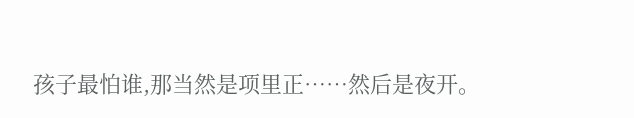孩子最怕谁,那当然是项里正……然后是夜开。